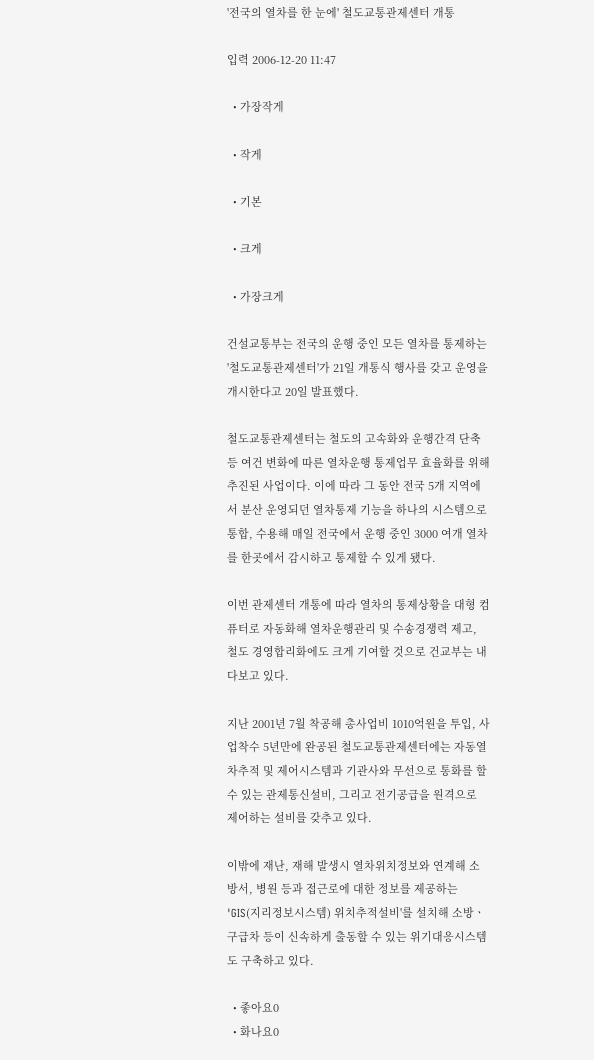'전국의 열차를 한 눈에' 철도교통관제센터 개통

입력 2006-12-20 11:47

  • 가장작게

  • 작게

  • 기본

  • 크게

  • 가장크게

건설교통부는 전국의 운행 중인 모든 열차를 통제하는 '철도교통관제센터'가 21일 개통식 행사를 갖고 운영을 개시한다고 20일 발표했다.

철도교통관제센터는 철도의 고속화와 운행간격 단축 등 여건 변화에 따른 열차운행 통제업무 효율화를 위해 추진된 사업이다. 이에 따라 그 동안 전국 5개 지역에서 분산 운영되던 열차통제 기능을 하나의 시스템으로 통합, 수용해 매일 전국에서 운행 중인 3000 여개 열차를 한곳에서 감시하고 통제할 수 있게 됐다.

이번 관제센터 개통에 따라 열차의 통제상황을 대형 컴퓨터로 자동화해 열차운행관리 및 수송경쟁력 제고, 철도 경영합리화에도 크게 기여할 것으로 건교부는 내다보고 있다.

지난 2001년 7월 착공해 총사업비 1010억원을 투입, 사업착수 5년만에 완공된 철도교통관제센터에는 자동열차추적 및 제어시스템과 기관사와 무선으로 통화를 할 수 있는 관제통신설비, 그리고 전기공급을 원격으로 제어하는 설비를 갖추고 있다.

이밖에 재난, 재해 발생시 열차위치정보와 연계해 소방서, 병원 등과 접근로에 대한 정보를 제공하는 'GIS(지리정보시스템) 위치추적설비'를 설치해 소방ㆍ구급차 등이 신속하게 출동할 수 있는 위기대응시스템도 구축하고 있다.

  • 좋아요0
  • 화나요0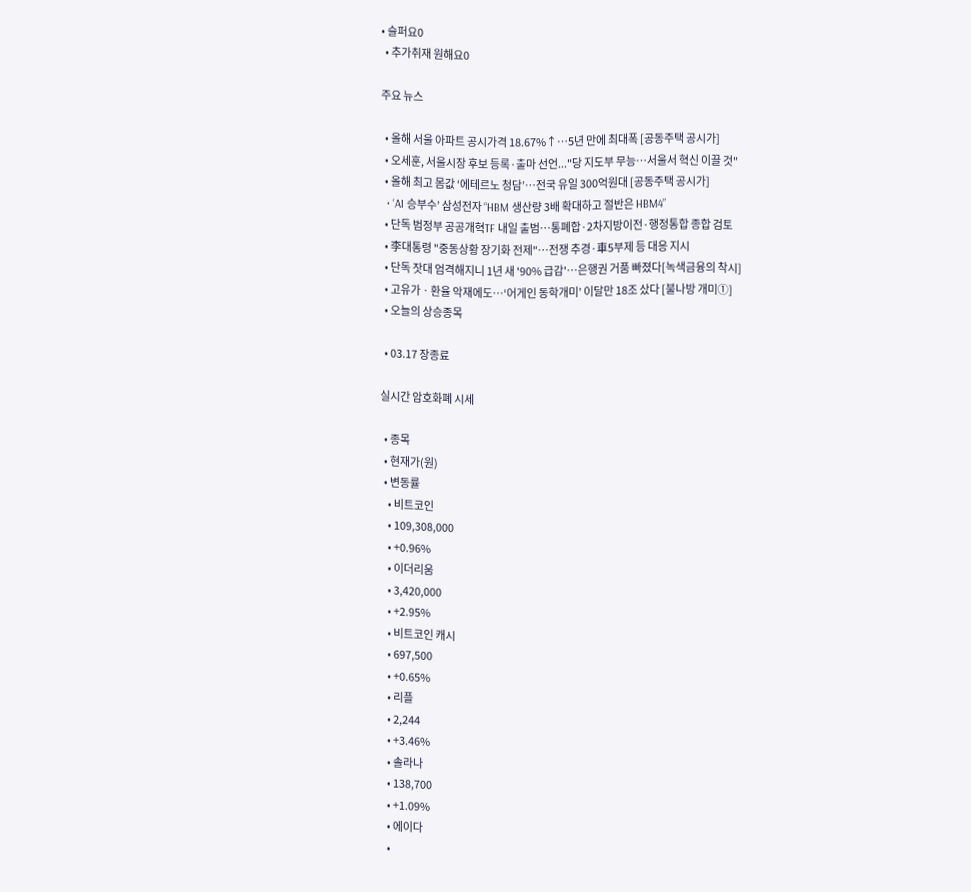• 슬퍼요0
  • 추가취재 원해요0

주요 뉴스

  • 올해 서울 아파트 공시가격 18.67%↑…5년 만에 최대폭 [공동주택 공시가]
  • 오세훈, 서울시장 후보 등록·출마 선언..."당 지도부 무능…서울서 혁신 이끌 것"
  • 올해 최고 몸값 ‘에테르노 청담’⋯전국 유일 300억원대 [공동주택 공시가]
  • ‘AI 승부수’ 삼성전자 “HBM 생산량 3배 확대하고 절반은 HBM4”
  • 단독 범정부 공공개혁TF 내일 출범…통폐합·2차지방이전·행정통합 종합 검토
  • 李대통령 "중동상황 장기화 전제"…전쟁 추경·車5부제 등 대응 지시
  • 단독 잣대 엄격해지니 1년 새 '90% 급감'…은행권 거품 빠졌다[녹색금융의 착시]
  • 고유가ㆍ환율 악재에도…‘어게인 동학개미’ 이달만 18조 샀다 [불나방 개미①]
  • 오늘의 상승종목

  • 03.17 장종료

실시간 암호화폐 시세

  • 종목
  • 현재가(원)
  • 변동률
    • 비트코인
    • 109,308,000
    • +0.96%
    • 이더리움
    • 3,420,000
    • +2.95%
    • 비트코인 캐시
    • 697,500
    • +0.65%
    • 리플
    • 2,244
    • +3.46%
    • 솔라나
    • 138,700
    • +1.09%
    • 에이다
    •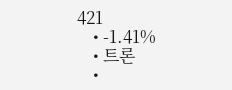421
    • -1.41%
    • 트론
    •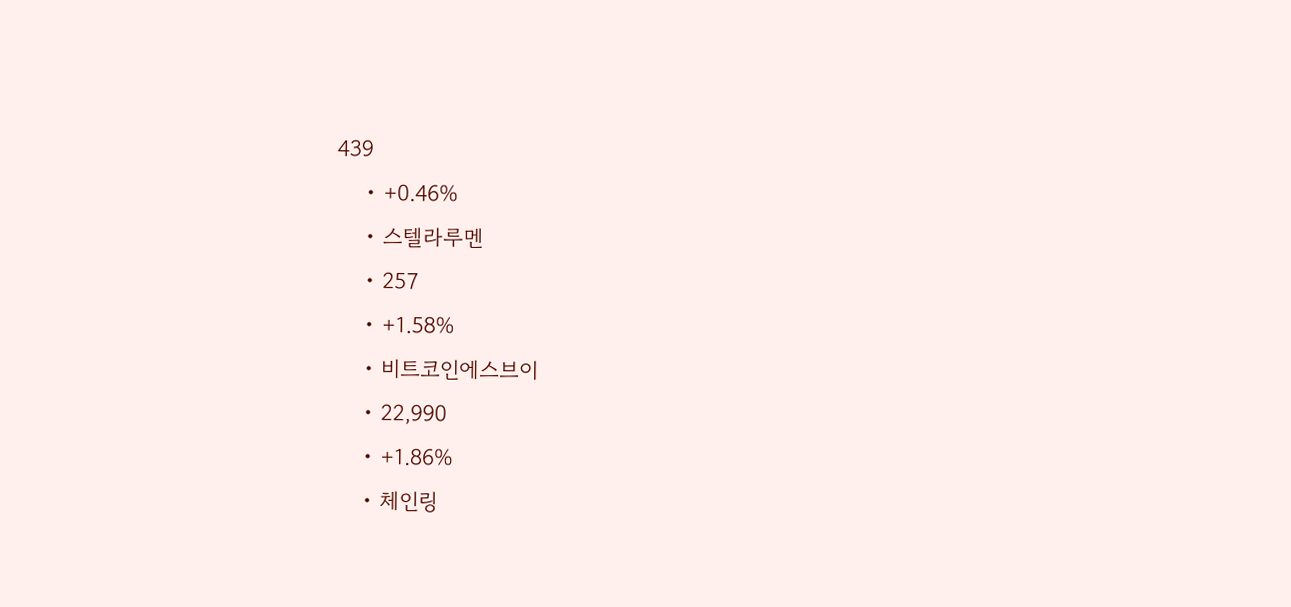439
    • +0.46%
    • 스텔라루멘
    • 257
    • +1.58%
    • 비트코인에스브이
    • 22,990
    • +1.86%
    • 체인링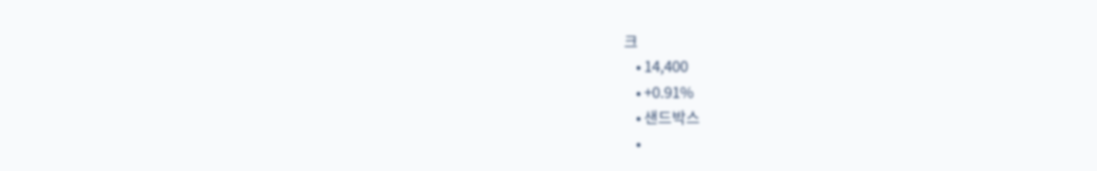크
    • 14,400
    • +0.91%
    • 샌드박스
    •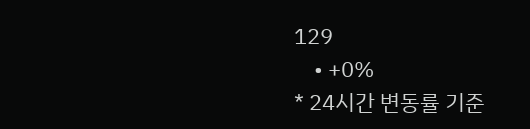129
    • +0%
* 24시간 변동률 기준